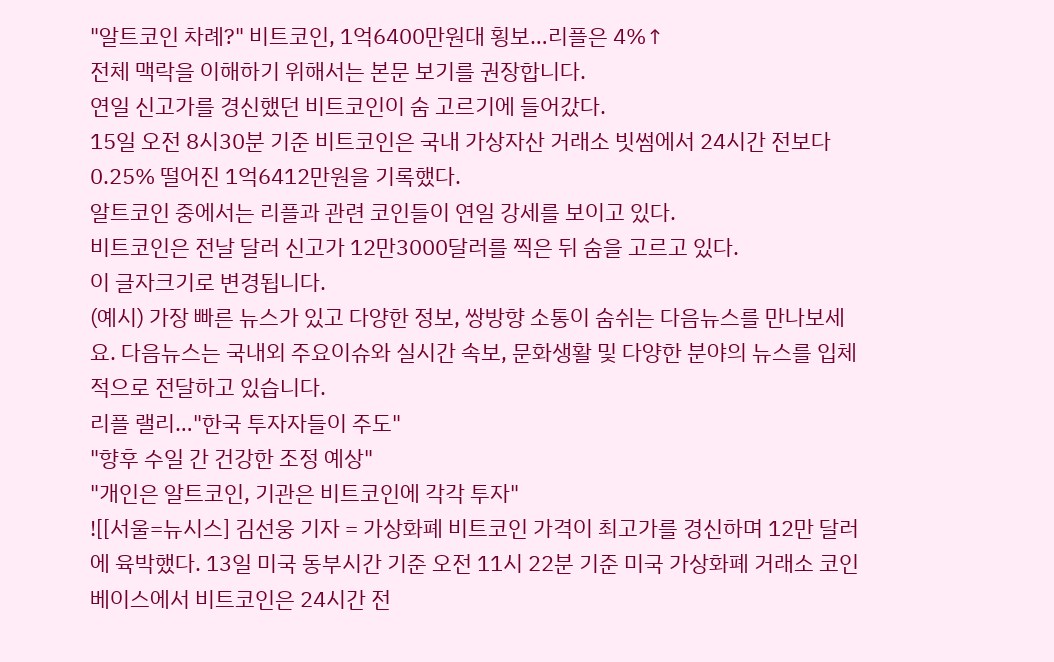"알트코인 차례?" 비트코인, 1억6400만원대 횡보…리플은 4%↑
전체 맥락을 이해하기 위해서는 본문 보기를 권장합니다.
연일 신고가를 경신했던 비트코인이 숨 고르기에 들어갔다.
15일 오전 8시30분 기준 비트코인은 국내 가상자산 거래소 빗썸에서 24시간 전보다 0.25% 떨어진 1억6412만원을 기록했다.
알트코인 중에서는 리플과 관련 코인들이 연일 강세를 보이고 있다.
비트코인은 전날 달러 신고가 12만3000달러를 찍은 뒤 숨을 고르고 있다.
이 글자크기로 변경됩니다.
(예시) 가장 빠른 뉴스가 있고 다양한 정보, 쌍방향 소통이 숨쉬는 다음뉴스를 만나보세요. 다음뉴스는 국내외 주요이슈와 실시간 속보, 문화생활 및 다양한 분야의 뉴스를 입체적으로 전달하고 있습니다.
리플 랠리…"한국 투자자들이 주도"
"향후 수일 간 건강한 조정 예상"
"개인은 알트코인, 기관은 비트코인에 각각 투자"
![[서울=뉴시스] 김선웅 기자 = 가상화폐 비트코인 가격이 최고가를 경신하며 12만 달러에 육박했다. 13일 미국 동부시간 기준 오전 11시 22분 기준 미국 가상화폐 거래소 코인베이스에서 비트코인은 24시간 전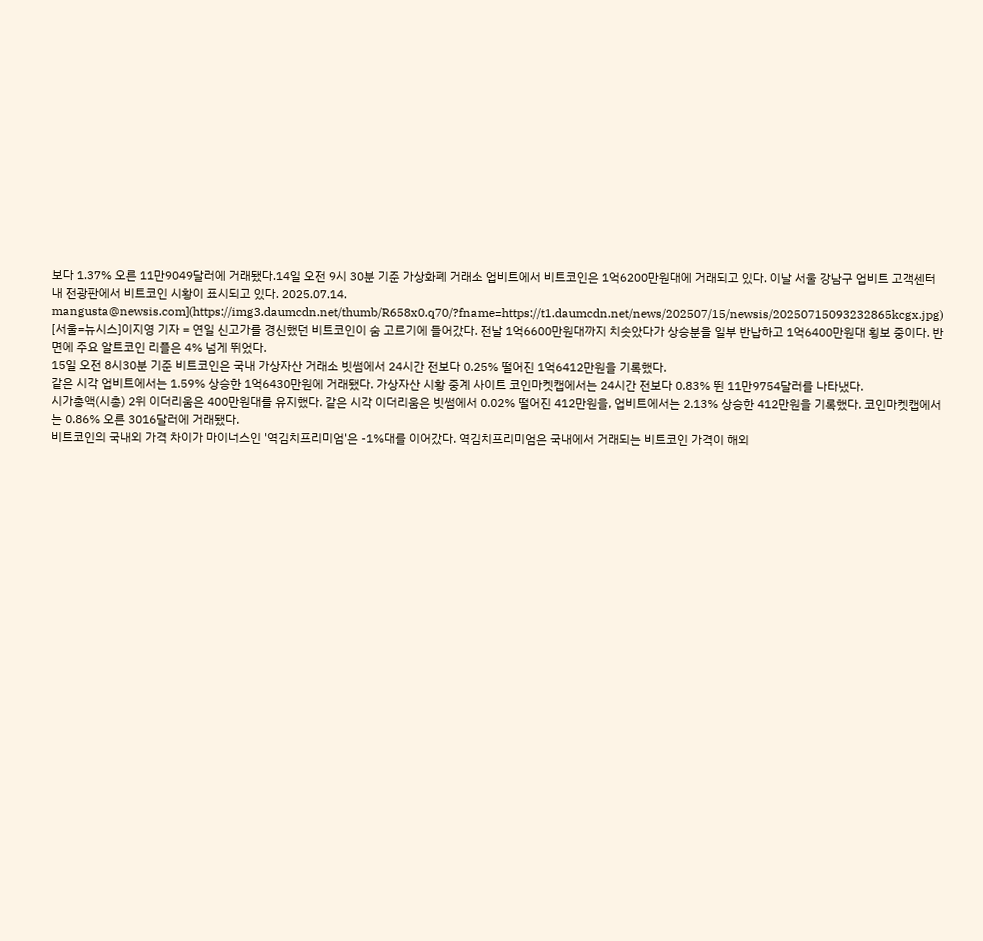보다 1.37% 오른 11만9049달러에 거래됐다.14일 오전 9시 30분 기준 가상화폐 거래소 업비트에서 비트코인은 1억6200만원대에 거래되고 있다. 이날 서울 강남구 업비트 고객센터 내 전광판에서 비트코인 시황이 표시되고 있다. 2025.07.14. mangusta@newsis.com](https://img3.daumcdn.net/thumb/R658x0.q70/?fname=https://t1.daumcdn.net/news/202507/15/newsis/20250715093232865kcgx.jpg)
[서울=뉴시스]이지영 기자 = 연일 신고가를 경신했던 비트코인이 숨 고르기에 들어갔다. 전날 1억6600만원대까지 치솟았다가 상승분을 일부 반납하고 1억6400만원대 횡보 중이다. 반면에 주요 알트코인 리플은 4% 넘게 뛰었다.
15일 오전 8시30분 기준 비트코인은 국내 가상자산 거래소 빗썸에서 24시간 전보다 0.25% 떨어진 1억6412만원을 기록했다.
같은 시각 업비트에서는 1.59% 상승한 1억6430만원에 거래됐다. 가상자산 시황 중계 사이트 코인마켓캡에서는 24시간 전보다 0.83% 뛴 11만9754달러를 나타냈다.
시가총액(시총) 2위 이더리움은 400만원대를 유지했다. 같은 시각 이더리움은 빗썸에서 0.02% 떨어진 412만원을, 업비트에서는 2.13% 상승한 412만원을 기록했다. 코인마켓캡에서는 0.86% 오른 3016달러에 거래됐다.
비트코인의 국내외 가격 차이가 마이너스인 '역김치프리미엄'은 -1%대를 이어갔다. 역김치프리미엄은 국내에서 거래되는 비트코인 가격이 해외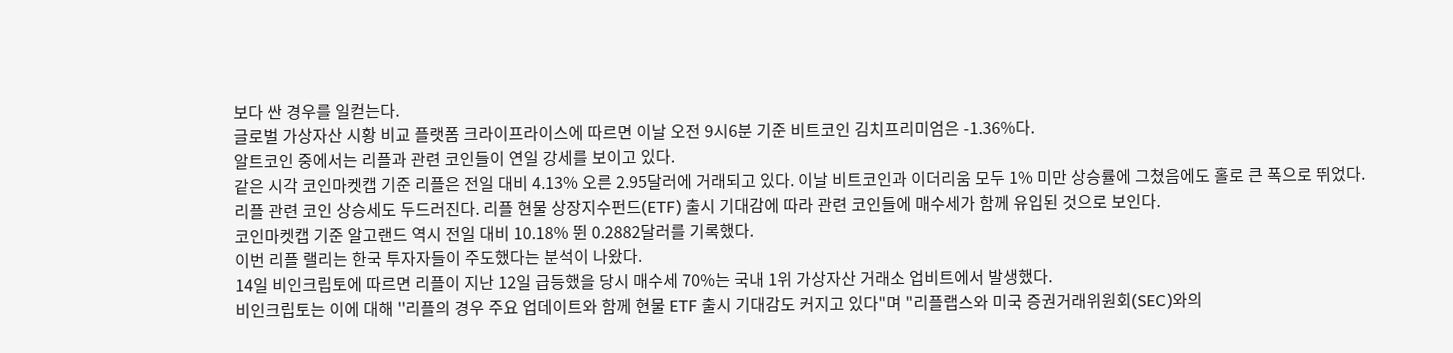보다 싼 경우를 일컫는다.
글로벌 가상자산 시황 비교 플랫폼 크라이프라이스에 따르면 이날 오전 9시6분 기준 비트코인 김치프리미엄은 -1.36%다.
알트코인 중에서는 리플과 관련 코인들이 연일 강세를 보이고 있다.
같은 시각 코인마켓캡 기준 리플은 전일 대비 4.13% 오른 2.95달러에 거래되고 있다. 이날 비트코인과 이더리움 모두 1% 미만 상승률에 그쳤음에도 홀로 큰 폭으로 뛰었다.
리플 관련 코인 상승세도 두드러진다. 리플 현물 상장지수펀드(ETF) 출시 기대감에 따라 관련 코인들에 매수세가 함께 유입된 것으로 보인다.
코인마켓캡 기준 알고랜드 역시 전일 대비 10.18% 뛴 0.2882달러를 기록했다.
이번 리플 랠리는 한국 투자자들이 주도했다는 분석이 나왔다.
14일 비인크립토에 따르면 리플이 지난 12일 급등했을 당시 매수세 70%는 국내 1위 가상자산 거래소 업비트에서 발생했다.
비인크립토는 이에 대해 ''리플의 경우 주요 업데이트와 함께 현물 ETF 출시 기대감도 커지고 있다"며 "리플랩스와 미국 증권거래위원회(SEC)와의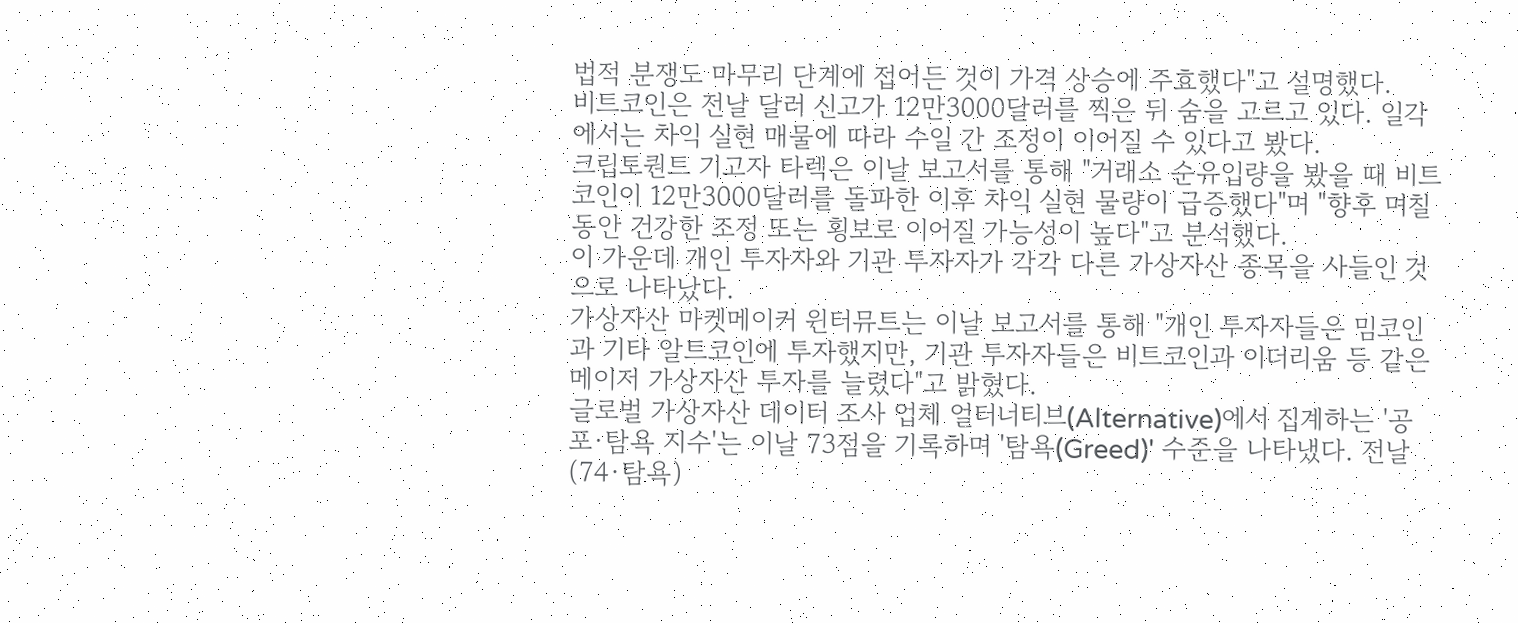법적 분쟁도 마무리 단계에 접어든 것이 가격 상승에 주효했다"고 설명했다.
비트코인은 전날 달러 신고가 12만3000달러를 찍은 뒤 숨을 고르고 있다. 일각에서는 차익 실현 매물에 따라 수일 간 조정이 이어질 수 있다고 봤다.
크립토퀀트 기고자 타렉은 이날 보고서를 통해 "거래소 순유입량을 봤을 때 비트코인이 12만3000달러를 돌파한 이후 차익 실현 물량이 급증했다"며 "향후 며칠 동안 건강한 조정 또는 횡보로 이어질 가능성이 높다"고 분석했다.
이 가운데 개인 투자자와 기관 투자자가 각각 다른 가상자산 종목을 사들인 것으로 나타났다.
가상자산 마켓메이커 윈터뮤트는 이날 보고서를 통해 "개인 투자자들은 밈코인과 기타 알트코인에 투자했지만, 기관 투자자들은 비트코인과 이더리움 등 같은 메이저 가상자산 투자를 늘렸다"고 밝혔다.
글로벌 가상자산 데이터 조사 업체 얼터너티브(Alternative)에서 집계하는 '공포·탐욕 지수'는 이날 73점을 기록하며 '탐욕(Greed)' 수준을 나타냈다. 전날(74·탐욕)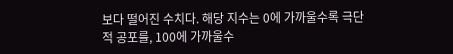보다 떨어진 수치다. 해당 지수는 0에 가까울수록 극단적 공포를, 100에 가까울수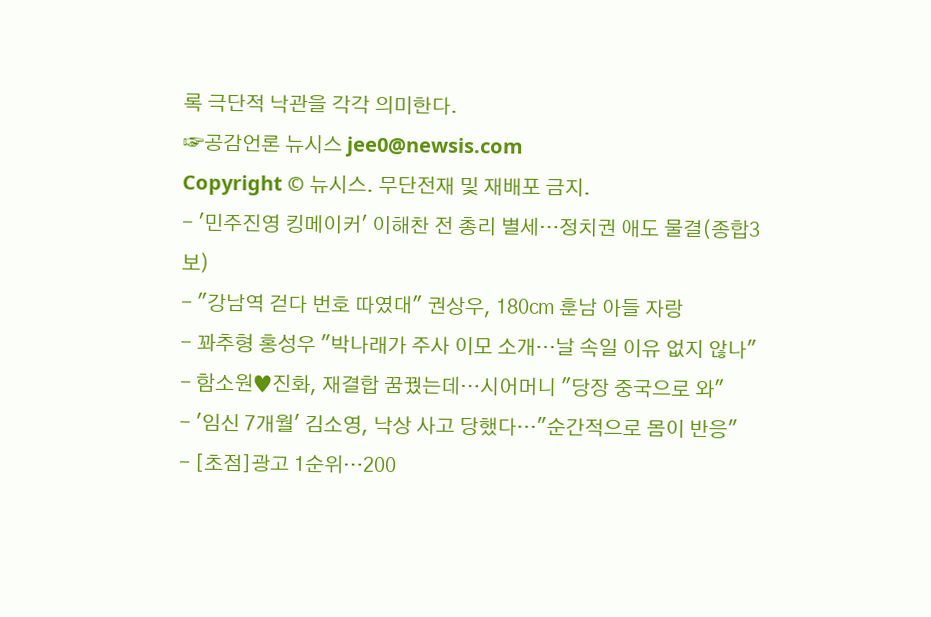록 극단적 낙관을 각각 의미한다.
☞공감언론 뉴시스 jee0@newsis.com
Copyright © 뉴시스. 무단전재 및 재배포 금지.
- '민주진영 킹메이커' 이해찬 전 총리 별세…정치권 애도 물결(종합3보)
- "강남역 걷다 번호 따였대" 권상우, 180㎝ 훈남 아들 자랑
- 꽈추형 홍성우 "박나래가 주사 이모 소개…날 속일 이유 없지 않나"
- 함소원♥진화, 재결합 꿈꿨는데…시어머니 "당장 중국으로 와"
- '임신 7개월' 김소영, 낙상 사고 당했다…"순간적으로 몸이 반응"
- [초점]광고 1순위…200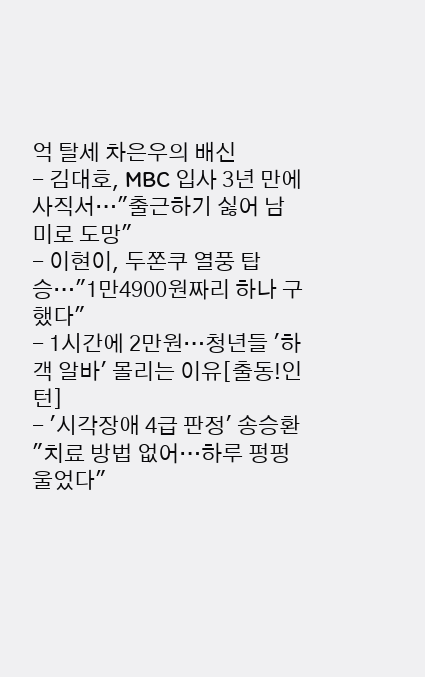억 탈세 차은우의 배신
- 김대호, MBC 입사 3년 만에 사직서…"출근하기 싫어 남미로 도망"
- 이현이, 두쫀쿠 열풍 탑승…"1만4900원짜리 하나 구했다"
- 1시간에 2만원…청년들 '하객 알바' 몰리는 이유[출동!인턴]
- '시각장애 4급 판정' 송승환 "치료 방법 없어…하루 펑펑 울었다"